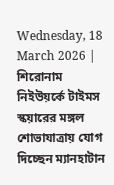Wednesday, 18 March 2026 |
শিরোনাম
নিইউয়র্কে টাইমস স্কয়ারের মঙ্গল শোভাযাত্রায় যোগ দিচ্ছেন ম্যানহাটান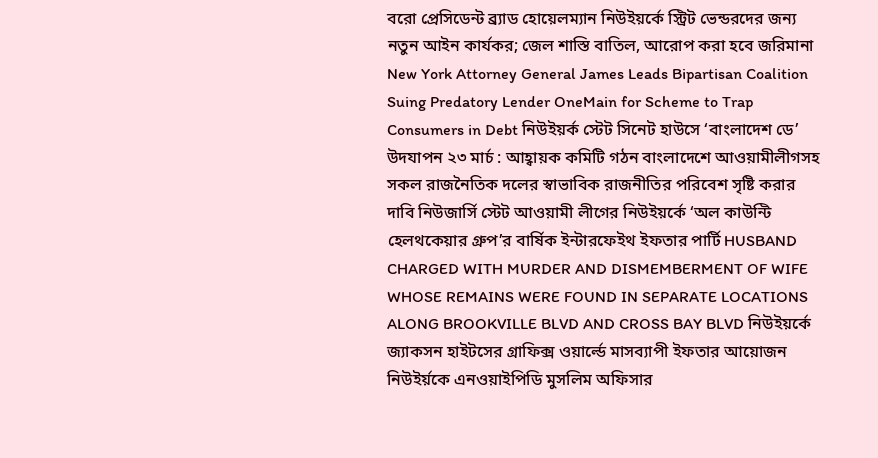বরো প্রেসিডেন্ট ব্র্যাড হোয়েলম্যান নিউইয়র্কে স্ট্রিট ভেন্ডরদের জন্য নতুন আইন কার্যকর; জেল শাস্তি বাতিল, আরোপ করা হবে জরিমানা New York Attorney General James Leads Bipartisan Coalition Suing Predatory Lender OneMain for Scheme to Trap Consumers in Debt নিউইয়র্ক স্টেট সিনেট হাউসে ‘বাংলাদেশ ডে’ উদযাপন ২৩ মার্চ : আহ্বায়ক কমিটি গঠন বাংলাদেশে আওয়ামীলীগসহ সকল রাজনৈতিক দলের স্বাভাবিক রাজনীতির পরিবেশ সৃষ্টি করার দাবি নিউজার্সি স্টেট আওয়ামী লীগের নিউইয়র্কে ‘অল কাউন্টি হেলথকেয়ার গ্রুপ’র বার্ষিক ইন্টারফেইথ ইফতার পার্টি HUSBAND CHARGED WITH MURDER AND DISMEMBERMENT OF WIFE WHOSE REMAINS WERE FOUND IN SEPARATE LOCATIONS ALONG BROOKVILLE BLVD AND CROSS BAY BLVD নিউইয়র্কে জ্যাকসন হাইটসের গ্রাফিক্স ওয়ার্ল্ডে মাসব্যাপী ইফতার আয়োজন নিউইর্য়কে এনওয়াইপিডি মুসলিম অফিসার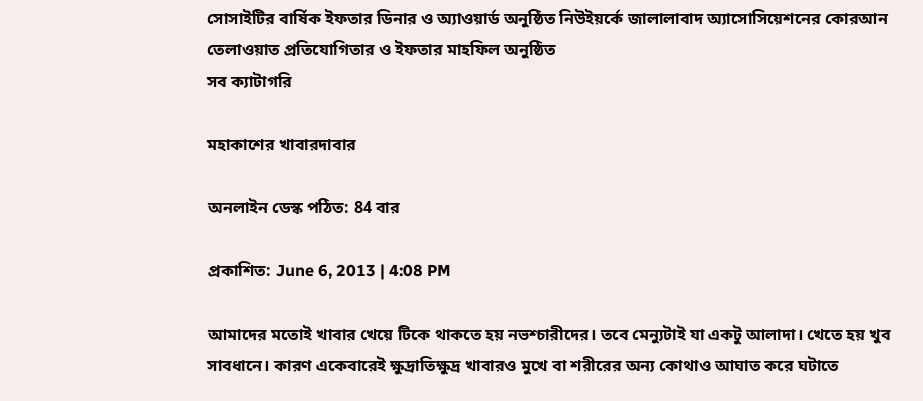সোসাইটির বার্ষিক ইফতার ডিনার ও অ্যাওয়ার্ড অনুষ্ঠিত নিউইয়র্কে জালালাবাদ অ্যাসোসিয়েশনের কোরআন তেলাওয়াত প্রতিযোগিতার ও ইফতার মাহফিল অনুষ্ঠিত
সব ক্যাটাগরি

মহাকাশের খাবারদাবার

অনলাইন ডেস্ক পঠিত: 84 বার

প্রকাশিত: June 6, 2013 | 4:08 PM

আমাদের মতোই খাবার খেয়ে টিকে থাকতে হয় নভশ্চারীদের। তবে মেন্যুটাই যা একটু আলাদা। খেতে হয় খুব সাবধানে। কারণ একেবারেই ক্ষুদ্রাতিক্ষুদ্র খাবারও মুখে বা শরীরের অন্য কোথাও আঘাত করে ঘটাতে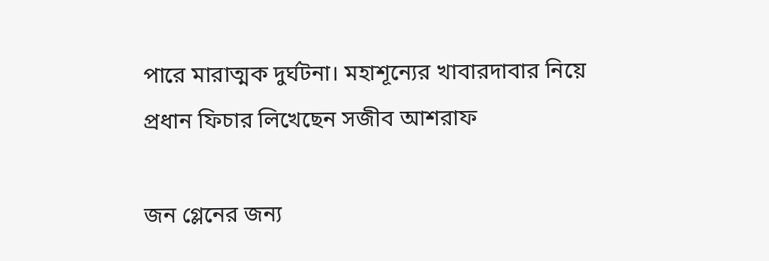পারে মারাত্মক দুর্ঘটনা। মহাশূন্যের খাবারদাবার নিয়ে প্রধান ফিচার লিখেছেন সজীব আশরাফ

জন গ্লেনের জন্য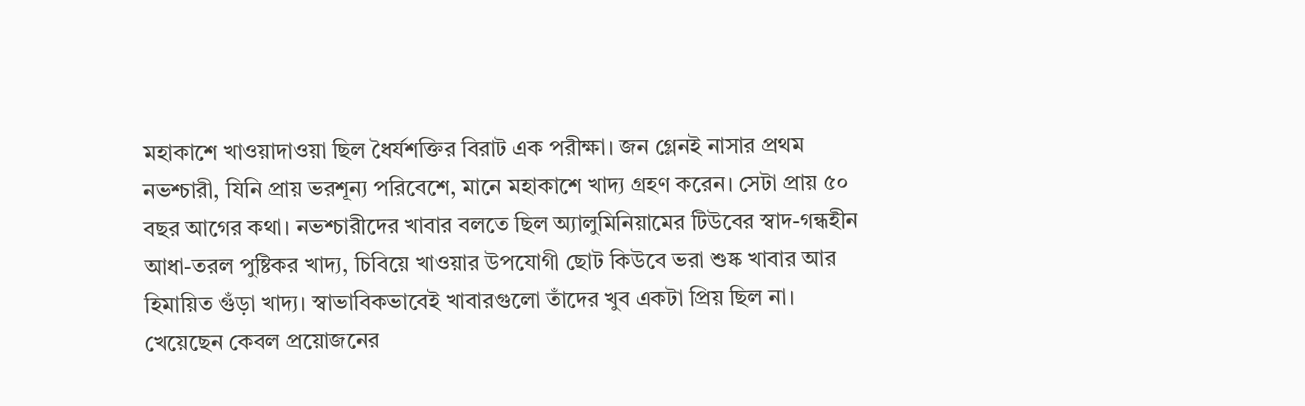মহাকাশে খাওয়াদাওয়া ছিল ধৈর্যশক্তির বিরাট এক পরীক্ষা। জন গ্লেনই নাসার প্রথম নভশ্চারী, যিনি প্রায় ভরশূন্য পরিবেশে, মানে মহাকাশে খাদ্য গ্রহণ করেন। সেটা প্রায় ৫০ বছর আগের কথা। নভশ্চারীদের খাবার বলতে ছিল অ্যালুমিনিয়ামের টিউবের স্বাদ-গন্ধহীন আধা-তরল পুষ্টিকর খাদ্য, চিবিয়ে খাওয়ার উপযোগী ছোট কিউবে ভরা শুষ্ক খাবার আর হিমায়িত গুঁড়া খাদ্য। স্বাভাবিকভাবেই খাবারগুলো তাঁদের খুব একটা প্রিয় ছিল না। খেয়েছেন কেবল প্রয়োজনের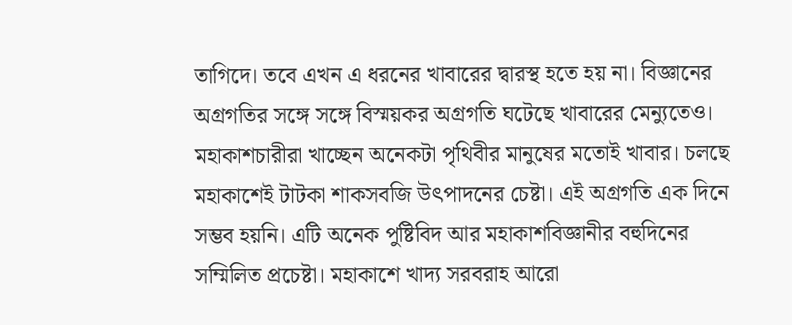তাগিদে। তবে এখন এ ধরনের খাবারের দ্বারস্থ হতে হয় না। বিজ্ঞানের অগ্রগতির সঙ্গে সঙ্গে বিস্ময়কর অগ্রগতি ঘটেছে খাবারের মেন্যুতেও। মহাকাশচারীরা খাচ্ছেন অনেকটা পৃথিবীর মানুষের মতোই খাবার। চলছে মহাকাশেই টাটকা শাকসবজি উৎপাদনের চেষ্টা। এই অগ্রগতি এক দিনে সম্ভব হয়নি। এটি অনেক পুষ্টিবিদ আর মহাকাশবিজ্ঞানীর বহুদিনের সম্মিলিত প্রচেষ্টা। মহাকাশে খাদ্য সরবরাহ আরো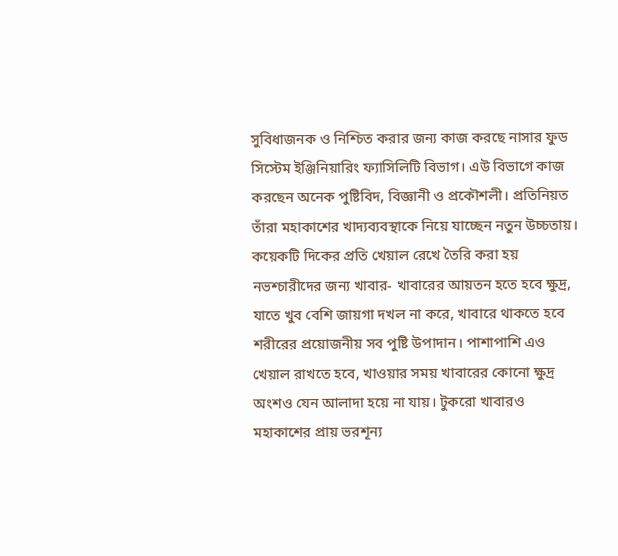সুবিধাজনক ও নিশ্চিত করার জন্য কাজ করছে নাসার ফুড সিস্টেম ইঞ্জিনিয়ারিং ফ্যাসিলিটি বিভাগ। এউ বিভাগে কাজ করছেন অনেক পুষ্টিবিদ, বিজ্ঞানী ও প্রকৌশলী। প্রতিনিয়ত তাঁরা মহাকাশের খাদ্যব্যবস্থাকে নিয়ে যাচ্ছেন নতুন উচ্চতায়। কয়েকটি দিকের প্রতি খেয়াল রেখে তৈরি করা হয় নভশ্চারীদের জন্য খাবার- খাবারের আয়তন হতে হবে ক্ষুদ্র, যাতে খুব বেশি জায়গা দখল না করে, খাবারে থাকতে হবে শরীরের প্রয়োজনীয় সব পুষ্টি উপাদান। পাশাপাশি এও খেয়াল রাখতে হবে, খাওয়ার সময় খাবারের কোনো ক্ষুদ্র অংশও যেন আলাদা হয়ে না যায়। টুকরো খাবারও মহাকাশের প্রায় ভরশূন্য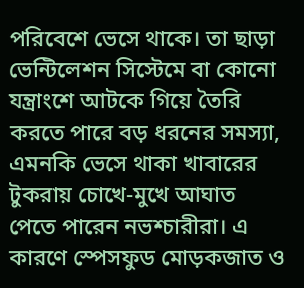পরিবেশে ভেসে থাকে। তা ছাড়া ভেন্টিলেশন সিস্টেমে বা কোনো যন্ত্রাংশে আটকে গিয়ে তৈরি করতে পারে বড় ধরনের সমস্যা, এমনকি ভেসে থাকা খাবারের টুকরায় চোখে-মুখে আঘাত পেতে পারেন নভশ্চারীরা। এ কারণে স্পেসফুড মোড়কজাত ও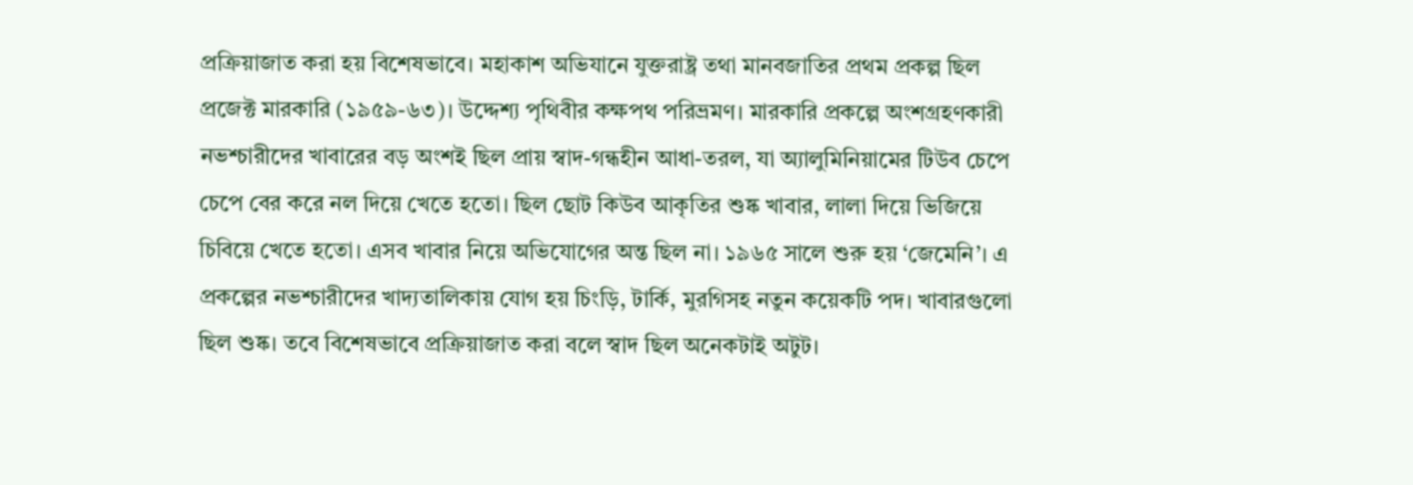প্রক্রিয়াজাত করা হয় বিশেষভাবে। মহাকাশ অভিযানে যুক্তরাষ্ট্র তথা মানবজাতির প্রথম প্রকল্প ছিল প্রজেক্ট মারকারি (১৯৫৯-৬৩)। উদ্দেশ্য পৃথিবীর কক্ষপথ পরিভ্রমণ। মারকারি প্রকল্পে অংশগ্রহণকারী নভশ্চারীদের খাবারের বড় অংশই ছিল প্রায় স্বাদ-গন্ধহীন আধা-তরল, যা অ্যালুমিনিয়ামের টিউব চেপে চেপে বের করে নল দিয়ে খেতে হতো। ছিল ছোট কিউব আকৃতির শুষ্ক খাবার, লালা দিয়ে ভিজিয়ে চিবিয়ে খেতে হতো। এসব খাবার নিয়ে অভিযোগের অন্ত ছিল না। ১৯৬৫ সালে শুরু হয় ‘জেমেনি’। এ প্রকল্পের নভশ্চারীদের খাদ্যতালিকায় যোগ হয় চিংড়ি, টার্কি, মুরগিসহ নতুন কয়েকটি পদ। খাবারগুলো ছিল শুষ্ক। তবে বিশেষভাবে প্রক্রিয়াজাত করা বলে স্বাদ ছিল অনেকটাই অটুট।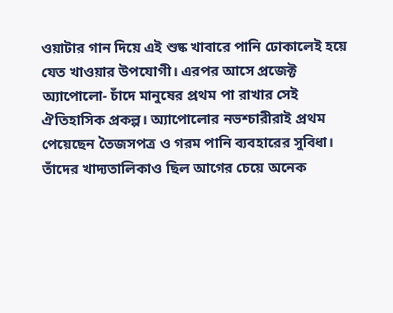ওয়াটার গান দিয়ে এই শুষ্ক খাবারে পানি ঢোকালেই হয়ে যেত খাওয়ার উপযোগী। এরপর আসে প্রজেক্ট অ্যাপোলো- চাঁদে মানুষের প্রথম পা রাখার সেই ঐতিহাসিক প্রকল্প। অ্যাপোলোর নভশ্চারীরাই প্রথম পেয়েছেন তৈজসপত্র ও গরম পানি ব্যবহারের সুবিধা। তাঁদের খাদ্যতালিকাও ছিল আগের চেয়ে অনেক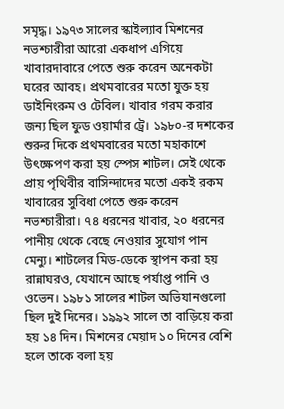সমৃদ্ধ। ১৯৭৩ সালের স্কাইল্যাব মিশনের নভশ্চারীরা আরো একধাপ এগিয়ে খাবারদাবারে পেতে শুরু করেন অনেকটা ঘরের আবহ। প্রথমবারের মতো যুক্ত হয় ডাইনিংরুম ও টেবিল। খাবার গরম করার জন্য ছিল ফুড ওয়ার্মার ট্রে। ১৯৮০-র দশকের শুরুর দিকে প্রথমবারের মতো মহাকাশে উৎক্ষেপণ করা হয় স্পেস শাটল। সেই থেকে প্রায় পৃথিবীর বাসিন্দাদের মতো একই রকম খাবারের সুবিধা পেতে শুরু করেন নভশ্চারীরা। ৭৪ ধরনের খাবার, ২০ ধরনের পানীয় থেকে বেছে নেওয়ার সুযোগ পান মেন্যু। শাটলের মিড-ডেকে স্থাপন করা হয় রান্নাঘরও, যেখানে আছে পর্যাপ্ত পানি ও ওভেন। ১৯৮১ সালের শাটল অভিযানগুলো ছিল দুই দিনের। ১৯৯২ সালে তা বাড়িয়ে করা হয় ১৪ দিন। মিশনের মেয়াদ ১০ দিনের বেশি হলে তাকে বলা হয়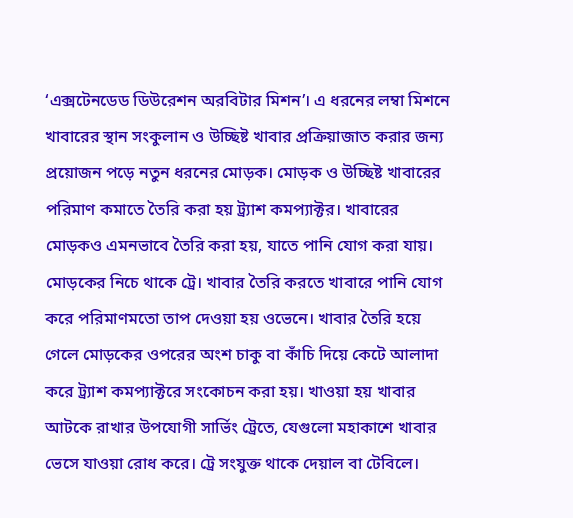‘এক্সটেনডেড ডিউরেশন অরবিটার মিশন’। এ ধরনের লম্বা মিশনে খাবারের স্থান সংকুলান ও উচ্ছিষ্ট খাবার প্রক্রিয়াজাত করার জন্য প্রয়োজন পড়ে নতুন ধরনের মোড়ক। মোড়ক ও উচ্ছিষ্ট খাবারের পরিমাণ কমাতে তৈরি করা হয় ট্র্যাশ কমপ্যাক্টর। খাবারের মোড়কও এমনভাবে তৈরি করা হয়, যাতে পানি যোগ করা যায়। মোড়কের নিচে থাকে ট্রে। খাবার তৈরি করতে খাবারে পানি যোগ করে পরিমাণমতো তাপ দেওয়া হয় ওভেনে। খাবার তৈরি হয়ে গেলে মোড়কের ওপরের অংশ চাকু বা কাঁচি দিয়ে কেটে আলাদা করে ট্র্যাশ কমপ্যাক্টরে সংকোচন করা হয়। খাওয়া হয় খাবার আটকে রাখার উপযোগী সার্ভিং ট্রেতে, যেগুলো মহাকাশে খাবার ভেসে যাওয়া রোধ করে। ট্রে সংযুক্ত থাকে দেয়াল বা টেবিলে।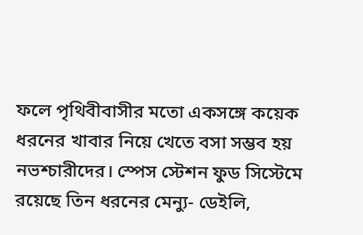ফলে পৃথিবীবাসীর মতো একসঙ্গে কয়েক ধরনের খাবার নিয়ে খেতে বসা সম্ভব হয় নভশ্চারীদের। স্পেস স্টেশন ফুড সিস্টেমে রয়েছে তিন ধরনের মেন্যু- ডেইলি,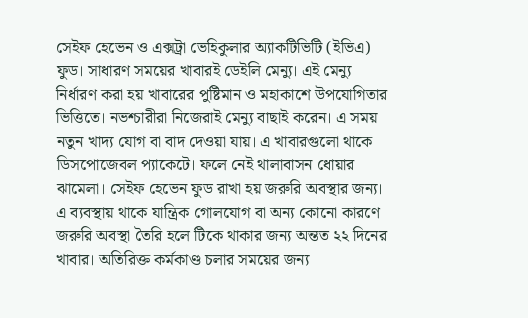সেইফ হেভেন ও এক্সট্রা ভেহিকুলার অ্যাকটিভিটি (ইভিএ) ফুড। সাধারণ সময়ের খাবারই ডেইলি মেন্যু। এই মেন্যু নির্ধারণ করা হয় খাবারের পুষ্টিমান ও মহাকাশে উপযোগিতার ভিত্তিতে। নভশ্চারীরা নিজেরাই মেন্যু বাছাই করেন। এ সময় নতুন খাদ্য যোগ বা বাদ দেওয়া যায়। এ খাবারগুলো থাকে ডিসপোজেবল প্যাকেটে। ফলে নেই থালাবাসন ধোয়ার ঝামেলা। সেইফ হেভেন ফুড রাখা হয় জরুরি অবস্থার জন্য। এ ব্যবস্থায় থাকে যান্ত্রিক গোলযোগ বা অন্য কোনো কারণে জরুরি অবস্থা তৈরি হলে টিকে থাকার জন্য অন্তত ২২ দিনের খাবার। অতিরিক্ত কর্মকাণ্ড চলার সময়ের জন্য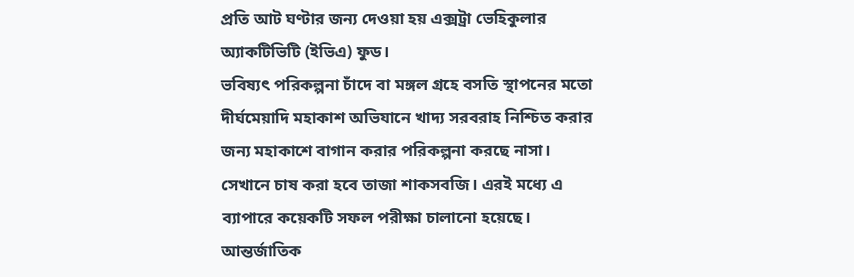প্রতি আট ঘণ্টার জন্য দেওয়া হয় এক্সট্রা ভেহিকুলার অ্যাকটিভিটি (ইভিএ) ফুড।
ভবিষ্যৎ পরিকল্পনা চাঁদে বা মঙ্গল গ্রহে বসতি স্থাপনের মতো দীর্ঘমেয়াদি মহাকাশ অভিযানে খাদ্য সরবরাহ নিশ্চিত করার জন্য মহাকাশে বাগান করার পরিকল্পনা করছে নাসা। সেখানে চাষ করা হবে তাজা শাকসবজি। এরই মধ্যে এ ব্যাপারে কয়েকটি সফল পরীক্ষা চালানো হয়েছে। আন্তর্জাতিক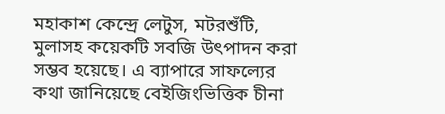মহাকাশ কেন্দ্রে লেটুস, মটরশুঁটি, মুলাসহ কয়েকটি সবজি উৎপাদন করা সম্ভব হয়েছে। এ ব্যাপারে সাফল্যের কথা জানিয়েছে বেইজিংভিত্তিক চীনা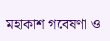মহাকাশ গবেষণা ও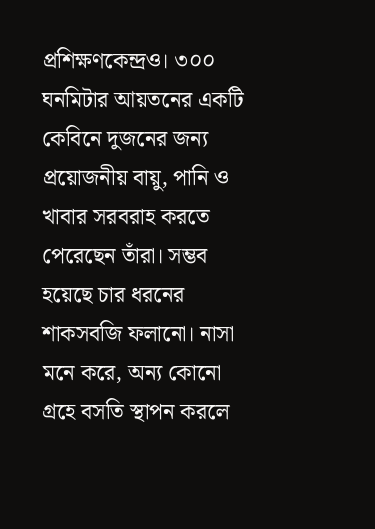প্রশিক্ষণকেন্দ্রও। ৩০০ ঘনমিটার আয়তনের একটি কেবিনে দুজনের জন্য প্রয়োজনীয় বায়ু, পানি ও খাবার সরবরাহ করতে পেরেছেন তাঁরা। সম্ভব হয়েছে চার ধরনের শাকসবজি ফলানো। নাসা মনে করে, অন্য কোনো গ্রহে বসতি স্থাপন করলে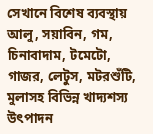সেখানে বিশেষ ব্যবস্থায় আলু, সয়াবিন, গম, চিনাবাদাম, টমেটো, গাজর, লেটুস, মটরশুঁটি, মুলাসহ বিভিন্ন খাদ্যশস্য উৎপাদন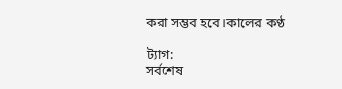করা সম্ভব হবে।কালের কণ্ঠ

ট্যাগ:
সর্বশেষ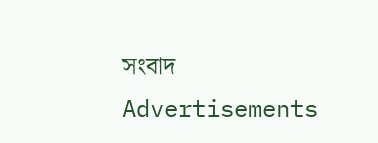সংবাদ
Advertisements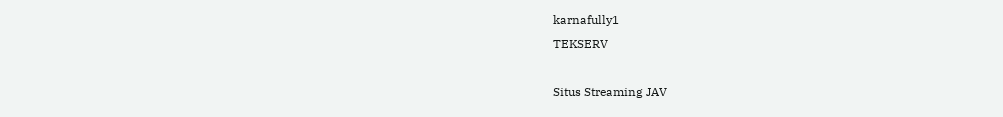karnafully1
TEKSERV

Situs Streaming JAV